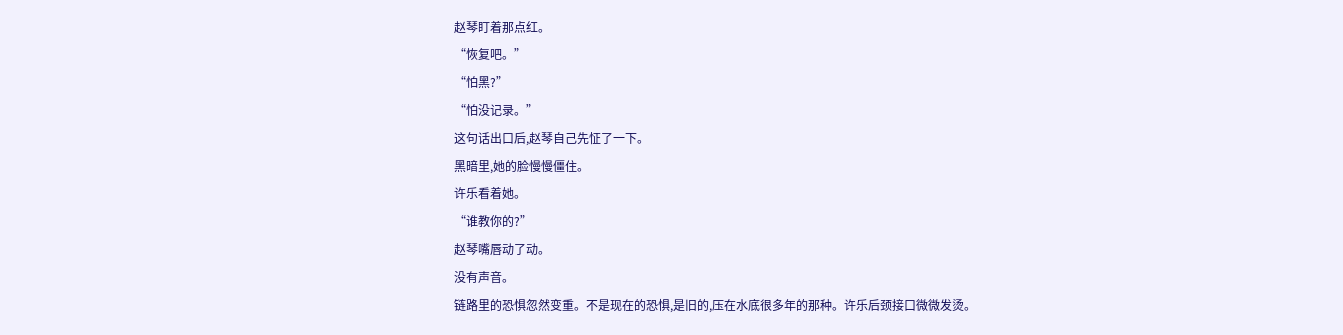赵琴盯着那点红。
“恢复吧。”
“怕黑?”
“怕没记录。”
这句话出口后,赵琴自己先怔了一下。
黑暗里,她的脸慢慢僵住。
许乐看着她。
“谁教你的?”
赵琴嘴唇动了动。
没有声音。
链路里的恐惧忽然变重。不是现在的恐惧,是旧的,压在水底很多年的那种。许乐后颈接口微微发烫。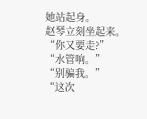她站起身。
赵琴立刻坐起来。
“你又要走?”
“水管响。”
“别骗我。”
“这次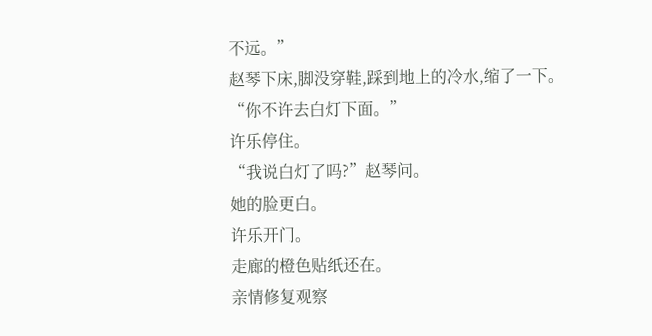不远。”
赵琴下床,脚没穿鞋,踩到地上的冷水,缩了一下。
“你不许去白灯下面。”
许乐停住。
“我说白灯了吗?”赵琴问。
她的脸更白。
许乐开门。
走廊的橙色贴纸还在。
亲情修复观察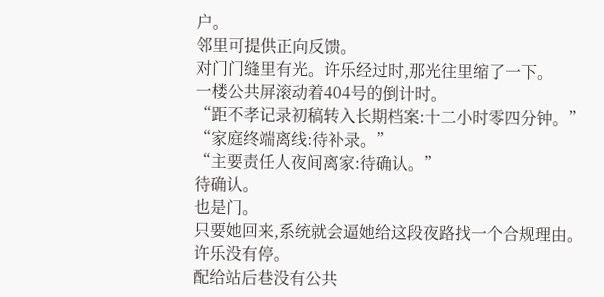户。
邻里可提供正向反馈。
对门门缝里有光。许乐经过时,那光往里缩了一下。
一楼公共屏滚动着404号的倒计时。
“距不孝记录初稿转入长期档案:十二小时零四分钟。”
“家庭终端离线:待补录。”
“主要责任人夜间离家:待确认。”
待确认。
也是门。
只要她回来,系统就会逼她给这段夜路找一个合规理由。
许乐没有停。
配给站后巷没有公共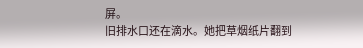屏。
旧排水口还在滴水。她把草烟纸片翻到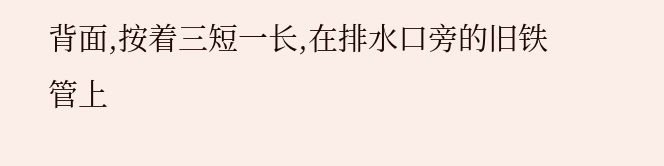背面,按着三短一长,在排水口旁的旧铁管上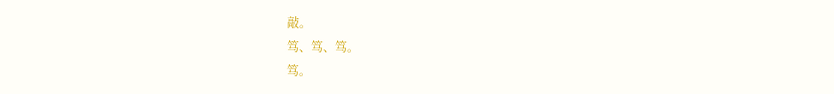敲。
笃、笃、笃。
笃。